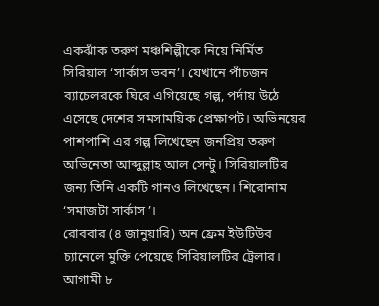একঝাঁক তরুণ মঞ্চশিল্পীকে নিয়ে নির্মিত সিরিয়াল ‘সার্কাস ভবন’। যেখানে পাঁচজন ব্যাচেলরকে ঘিরে এগিয়েছে গল্প, পর্দায় উঠে এসেছে দেশের সমসাময়িক প্রেক্ষাপট। অভিনয়ের পাশপাশি এর গল্প লিখেছেন জনপ্রিয় তরুণ অভিনেতা আব্দুল্লাহ আল সেন্টু। সিরিয়ালটির জন্য তিনি একটি গানও লিখেছেন। শিরোনাম ‘সমাজটা সার্কাস’।
রোববার (৪ জানুয়ারি) অন ফ্রেম ইউটিউব চ্যানেলে মুক্তি পেয়েছে সিরিয়ালটির ট্রেলার। আগামী ৮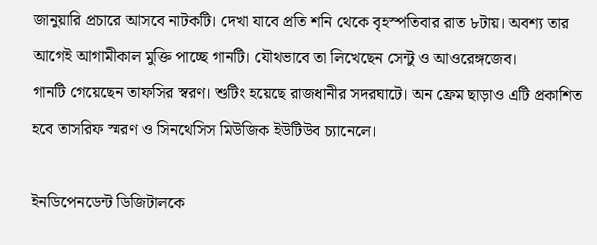জানুয়ারি প্রচারে আসবে নাটকটি। দেখা যাবে প্রতি শনি থেকে বৃহস্পতিবার রাত ৮টায়। অবশ্য তার আগেই আগামীকাল মুক্তি পাচ্ছে গানটি। যৌথভাবে তা লিখেছেন সেন্টু ও আওরেঙ্গজেব।
গানটি গেয়েছেন তাফসির স্বরণ। শুটিং হয়েছে রাজধানীর সদরঘাটে। অন ফ্রেম ছাড়াও এটি প্রকাশিত হবে তাসরিফ স্মরণ ও সিনথেসিস মিউজিক ইউটিউব চ্যানেলে।

ইনডিপেনডেন্ট ডিজিটালকে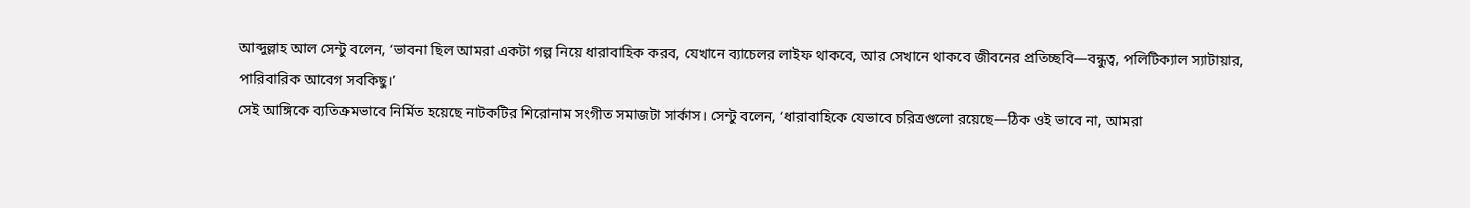আব্দুল্লাহ আল সেন্টু বলেন, ‘ভাবনা ছিল আমরা একটা গল্প নিয়ে ধারাবাহিক করব, যেখানে ব্যাচেলর লাইফ থাকবে, আর সেখানে থাকবে জীবনের প্রতিচ্ছবি—বন্ধুত্ব, পলিটিক্যাল স্যাটায়ার, পারিবারিক আবেগ সবকিছু।’
সেই আঙ্গিকে ব্যতিক্রমভাবে নির্মিত হয়েছে নাটকটির শিরোনাম সংগীত সমাজটা সার্কাস। সেন্টু বলেন, ‘ধারাবাহিকে যেভাবে চরিত্রগুলো রয়েছে—ঠিক ওই ভাবে না, আমরা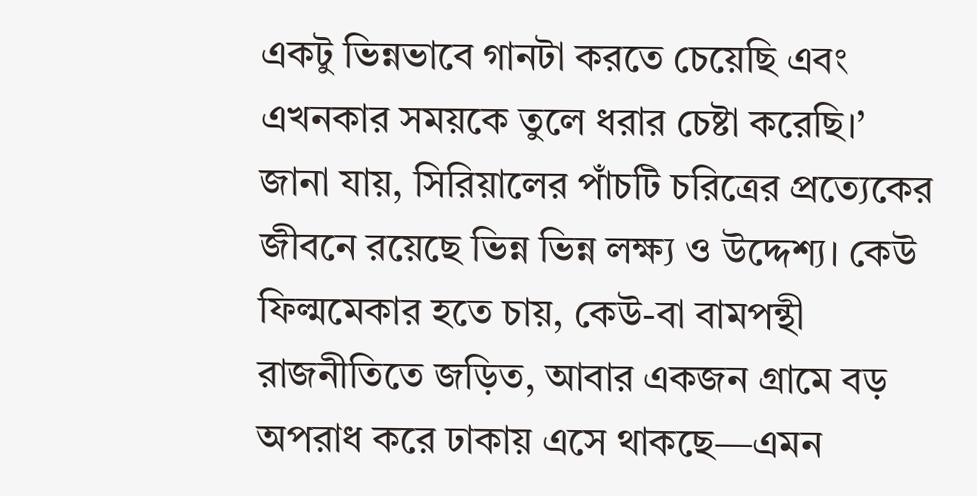একটু ভিন্নভাবে গানটা করতে চেয়েছি এবং এখনকার সময়কে তুলে ধরার চেষ্টা করেছি।’
জানা যায়, সিরিয়ালের পাঁচটি চরিত্রের প্রত্যেকের জীবনে রয়েছে ভিন্ন ভিন্ন লক্ষ্য ও উদ্দেশ্য। কেউ ফিল্মমেকার হতে চায়, কেউ-বা বামপন্থী রাজনীতিতে জড়িত, আবার একজন গ্রামে বড় অপরাধ করে ঢাকায় এসে থাকছে—এমন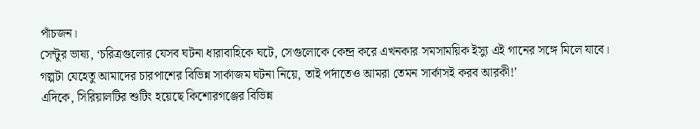পাঁচজন।
সেন্টুর ভাষ্য, ‘চরিত্রগুলোর যেসব ঘটনা ধারাবাহিকে ঘটে, সেগুলোকে কেন্দ্র করে এখনকার সমসাময়িক ইস্যু এই গানের সঙ্গে মিলে যাবে। গল্পটা যেহেতু আমাদের চারপাশের বিভিন্ন সার্কাজম ঘটনা নিয়ে, তাই পর্দাতেও আমরা তেমন সার্কাসই করব আরকী!’
এদিকে, সিরিয়ালটির শুটিং হয়েছে কিশোরগঞ্জের বিভিন্ন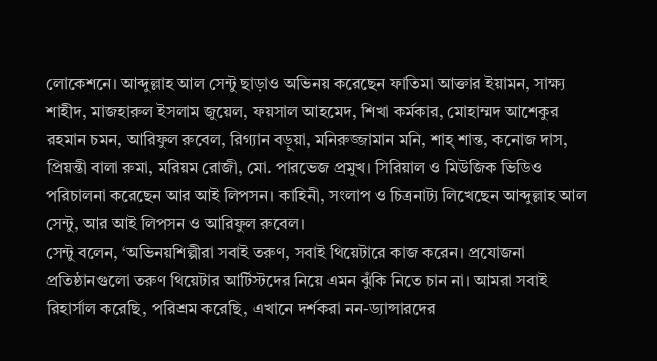লোকেশনে। আব্দুল্লাহ আল সেন্টু ছাড়াও অভিনয় করেছেন ফাতিমা আক্তার ইয়ামন, সাক্ষ্য শাহীদ, মাজহারুল ইসলাম জুয়েল, ফয়সাল আহমেদ, শিখা কর্মকার, মোহাম্মদ আশেকুর রহমান চমন, আরিফুল রুবেল, রিগ্যান বড়ুয়া, মনিরুজ্জামান মনি, শাহ্ শান্ত, কনোজ দাস, প্রিয়ন্তী বালা রুমা, মরিয়ম রোজী, মো. পারভেজ প্রমুখ। সিরিয়াল ও মিউজিক ভিডিও পরিচালনা করেছেন আর আই লিপসন। কাহিনী, সংলাপ ও চিত্রনাট্য লিখেছেন আব্দুল্লাহ আল সেন্টু, আর আই লিপসন ও আরিফুল রুবেল।
সেন্টু বলেন, ‘অভিনয়শিল্পীরা সবাই তরুণ, সবাই থিয়েটারে কাজ করেন। প্রযোজনা প্রতিষ্ঠানগুলো তরুণ থিয়েটার আর্টিস্টদের নিয়ে এমন ঝুঁকি নিতে চান না। আমরা সবাই রিহার্সাল করেছি, পরিশ্রম করেছি, এখানে দর্শকরা নন-ড্যান্সারদের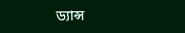ড্যান্স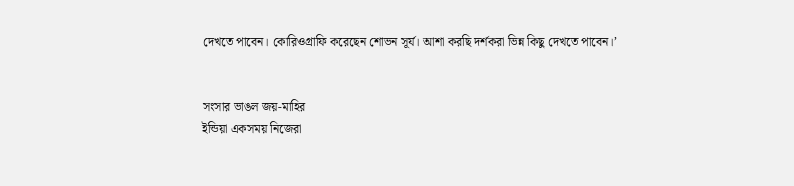দেখতে পাবেন। কোরিওগ্রাফি করেছেন শোভন সূর্য। আশা করছি দর্শকরা ভিন্ন কিছু দেখতে পাবেন।’


সংসার ভাঙল জয়-মাহির
ইন্ডিয়া একসময় নিজেরা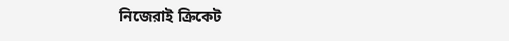নিজেরাই ক্রিকেট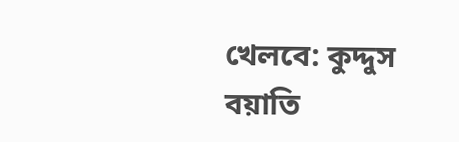খেলবে: কুদ্দুস বয়াতি